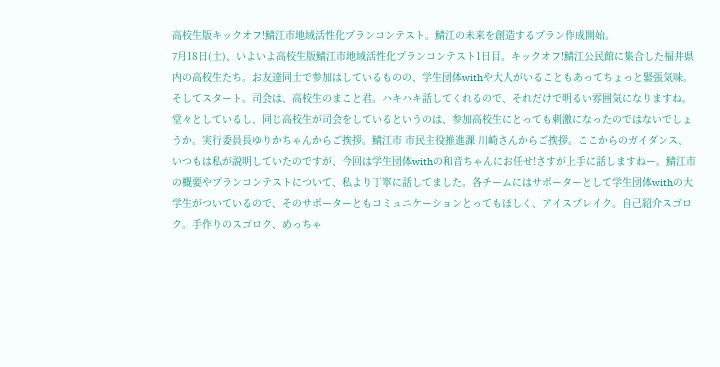高校生版キックオフ!鯖江市地域活性化プランコンテスト。鯖江の未来を創造するプラン作成開始。
7月18日(土)、いよいよ高校生版鯖江市地域活性化プランコンテスト1日目。キックオフ!鯖江公民館に集合した福井県内の高校生たち。お友達同士で参加はしているものの、学生団体withや大人がいることもあってちょっと緊張気味。そしてスタート。司会は、高校生のまこと君。ハキハキ話してくれるので、それだけで明るい雰囲気になりますね。堂々としているし、同じ高校生が司会をしているというのは、参加高校生にとっても刺激になったのではないでしょうか。実行委員長ゆりかちゃんからご挨拶。鯖江市 市民主役推進課 川崎さんからご挨拶。ここからのガイダンス、いつもは私が説明していたのですが、今回は学生団体withの和音ちゃんにお任せ!さすが上手に話しますねー。鯖江市の概要やプランコンテストについて、私より丁寧に話してました。各チームにはサポーターとして学生団体withの大学生がついているので、そのサポーターともコミュニケーションとってもほしく、アイスブレイク。自己紹介スゴロク。手作りのスゴロク、めっちゃ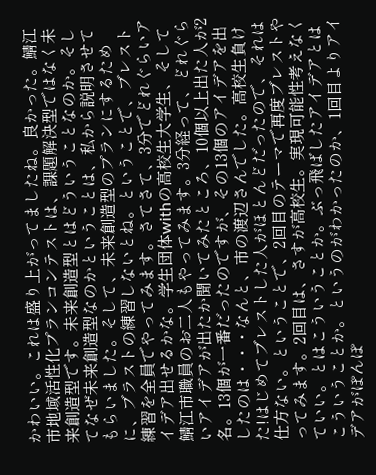かわいい。これは盛り上がってましたね。良かった。鯖江市地域活性化プランコンテストは、課題解決型ではなく未来創造型です。未来創造型とはどういうことなのか。そしてなぜ未来創造型なのかということは、私から説明させてもらいました。そして、未来創造型のプランにするために、ブラストの練習しないとね。ということで、ブレスト練習を全員でやってみます。さてさて、3分でどれぐらいアイデア出せるかな。学生団体withの高校生大学生、そして鯖江市職員のお二人もやってみます。3分経って、どれぐらいアイデアが出たか聞いてみたところ、10個以上出た人が2名。13個が一番だったのですが、その13個のアイデアを出したのは・・・なんと、市の渡辺さんでした。高校生負けた!はじめてブレストした人がほとんどだったので、それは仕方ない。ということで、2回目のテーマで再度ブレストやってみます。2回目は、さすが高校生。実現可能性考えなくていい。とはこういうことか。ぶっ飛ばしたアイデアとはこういうことか。というのがわかったのか、1回目よりアイデアがぽんぽ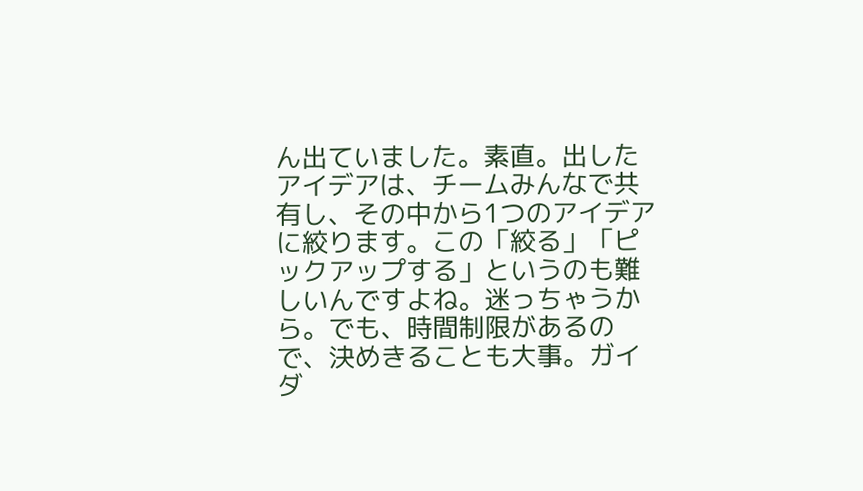ん出ていました。素直。出したアイデアは、チームみんなで共有し、その中から1つのアイデアに絞ります。この「絞る」「ピックアップする」というのも難しいんですよね。迷っちゃうから。でも、時間制限があるので、決めきることも大事。ガイダ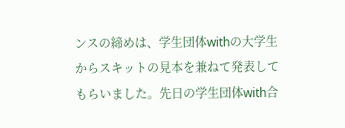ンスの締めは、学生団体withの大学生からスキットの見本を兼ねて発表してもらいました。先日の学生団体with合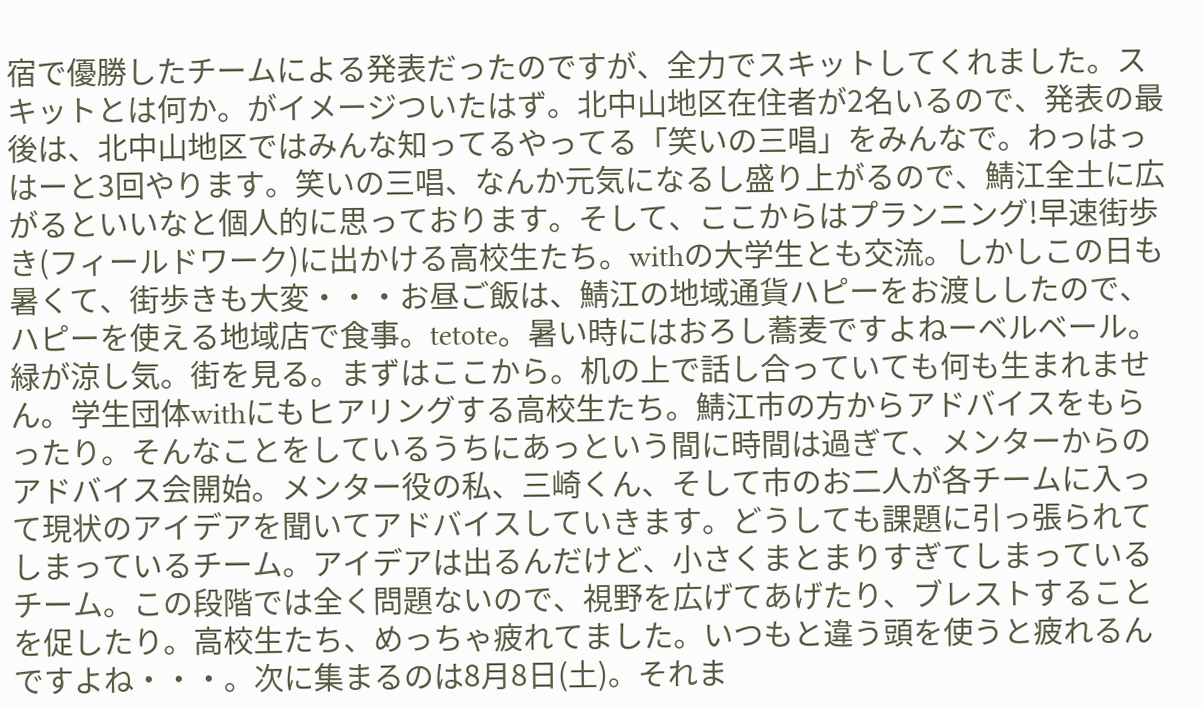宿で優勝したチームによる発表だったのですが、全力でスキットしてくれました。スキットとは何か。がイメージついたはず。北中山地区在住者が2名いるので、発表の最後は、北中山地区ではみんな知ってるやってる「笑いの三唱」をみんなで。わっはっはーと3回やります。笑いの三唱、なんか元気になるし盛り上がるので、鯖江全土に広がるといいなと個人的に思っております。そして、ここからはプランニング!早速街歩き(フィールドワーク)に出かける高校生たち。withの大学生とも交流。しかしこの日も暑くて、街歩きも大変・・・お昼ご飯は、鯖江の地域通貨ハピーをお渡ししたので、ハピーを使える地域店で食事。tetote。暑い時にはおろし蕎麦ですよねーベルベール。緑が涼し気。街を見る。まずはここから。机の上で話し合っていても何も生まれません。学生団体withにもヒアリングする高校生たち。鯖江市の方からアドバイスをもらったり。そんなことをしているうちにあっという間に時間は過ぎて、メンターからのアドバイス会開始。メンター役の私、三崎くん、そして市のお二人が各チームに入って現状のアイデアを聞いてアドバイスしていきます。どうしても課題に引っ張られてしまっているチーム。アイデアは出るんだけど、小さくまとまりすぎてしまっているチーム。この段階では全く問題ないので、視野を広げてあげたり、ブレストすることを促したり。高校生たち、めっちゃ疲れてました。いつもと違う頭を使うと疲れるんですよね・・・。次に集まるのは8月8日(土)。それま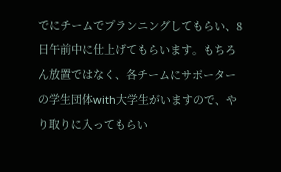でにチームでプランニングしてもらい、8日午前中に仕上げてもらいます。もちろん放置ではなく、各チームにサポーターの学生団体with大学生がいますので、やり取りに入ってもらい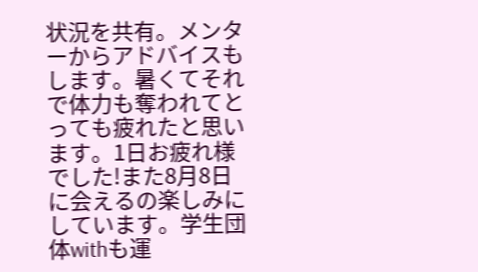状況を共有。メンターからアドバイスもします。暑くてそれで体力も奪われてとっても疲れたと思います。1日お疲れ様でした!また8月8日に会えるの楽しみにしています。学生団体withも運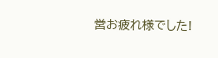営お疲れ様でした!